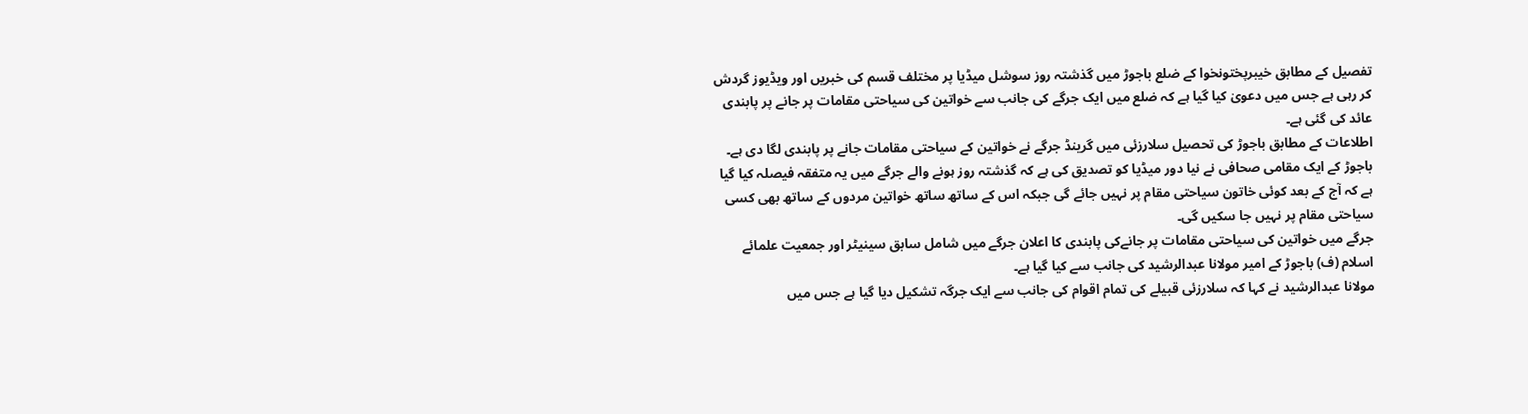تفصیل کے مطابق خیبرپختونخوا کے ضلع باجوڑ میں گذشتہ روز سوشل میڈیا پر مختلف قسم کی خبریں اور ویڈیوز گردش کر رہی ہے جس میں دعویٰ کیا گیا ہے کہ ضلع میں ایک جرگے کی جانب سے خواتین کی سیاحتی مقامات پر جانے پر پابندی عائد کی گئی ہے۔
اطلاعات کے مطابق باجوڑ کی تحصیل سلارزئی میں گرینڈ جرگے نے خواتین کے سیاحتی مقامات جانے پر پابندی لگا دی ہے۔ باجوڑ کے ایک مقامی صحافی نے نیا دور میڈیا کو تصدیق کی ہے کہ گذشتہ روز ہونے والے جرگے میں یہ متفقہ فیصلہ کیا گیا ہے کہ آج کے بعد کوئی خاتون سیاحتی مقام پر نہیں جائے گی جبکہ اس کے ساتھ ساتھ خواتین مردوں کے ساتھ بھی کسی سیاحتی مقام پر نہیں جا سکیں گی۔
جرگے میں خواتین کی سیاحتی مقامات پر جانےکی پابندی کا اعلان جرگے میں شامل سابق سینیٹر اور جمعیت علمائے اسلام (ف) باجوڑ کے امیر مولانا عبدالرشید کی جانب سے کیا گیا ہے۔
مولانا عبدالرشید نے کہا کہ سلارزئی قبیلے کی تمام اقوام کی جانب سے ایک جرگہ تشکیل دیا گیا ہے جس میں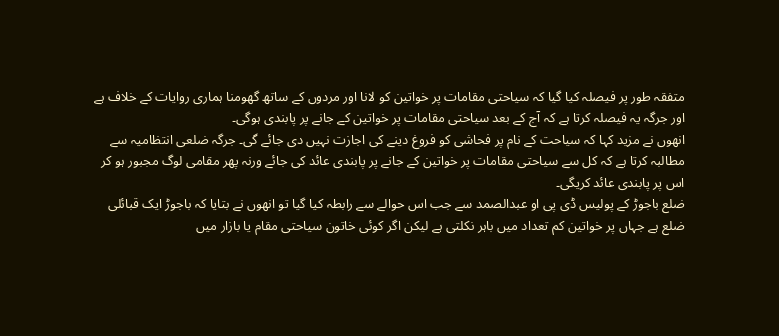متفقہ طور پر فیصلہ کیا گیا کہ سیاحتی مقامات پر خواتین کو لانا اور مردوں کے ساتھ گھومنا ہماری روایات کے خلاف ہے اور جرگہ یہ فیصلہ کرتا ہے کہ آج کے بعد سیاحتی مقامات پر خواتین کے جانے پر پابندی ہوگی۔
انھوں نے مزید کہا کہ سیاحت کے نام پر فحاشی کو فروغ دینے کی اجازت نہیں دی جائے گی۔ جرگہ ضلعی انتظامیہ سے مطالبہ کرتا ہے کہ کل سے سیاحتی مقامات پر خواتین کے جانے پر پابندی عائد کی جائے ورنہ پھر مقامی لوگ مجبور ہو کر اس پر پابندی عائد کریگی۔
ضلع باجوڑ کے پولیس ڈی پی او عبدالصمد سے جب اس حوالے سے رابطہ کیا گیا تو انھوں نے بتایا کہ باجوڑ ایک قبائلی ضلع ہے جہاں پر خواتین کم تعداد میں باہر نکلتی ہے لیکن اگر کوئی خاتون سیاحتی مقام یا بازار میں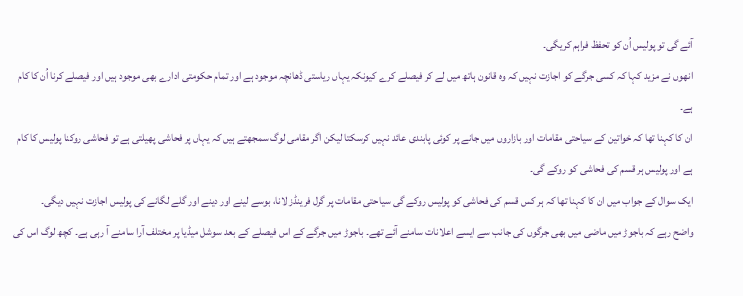آئے گی تو پولیس اُن کو تحفظ فراہم کریگی۔
انھوں نے مزید کہا کہ کسی جرگے کو اجازت نہیں کہ وہ قانون ہاتھ میں لے کر فیصلے کرے کیونکہ یہاں ریاستی ڈھانچہ موجود ہے اور تمام حکومتی ادارے بھی موجود ہیں اور فیصلے کرنا اُن کا کام ہے۔
ان کا کہنا تھا کہ خواتین کے سیاحتی مقامات اور بازاروں میں جانے پر کوئی پابندی عائد نہیں کرسکتا لیکن اگر مقامی لوگ سمجھتے ہیں کہ یہاں پر فحاشی پھیلتی ہے تو فحاشی روکنا پولیس کا کام ہے اور پولیس ہر قسم کی فحاشی کو روکے گی۔
ایک سوال کے جواب میں ان کا کہنا تھا کہ ہر کس قسم کی فحاشی کو پولیس روکے گی سیاحتی مقامات پر گرل فرینڈز لانا، بوسے لینے اور دینے اور گلے لگانے کی پولیس اجازت نہیں دیگی۔
واضح رہے کہ باجوڑ میں ماضی میں بھی جرگوں کی جانب سے ایسے اعلانات سامنے آئے تھے۔ باجوڑ میں جرگے کے اس فیصلے کے بعد سوشل میڈیا پر مختلف آرا سامنے آ رہی ہے۔ کچھ لوگ اس کی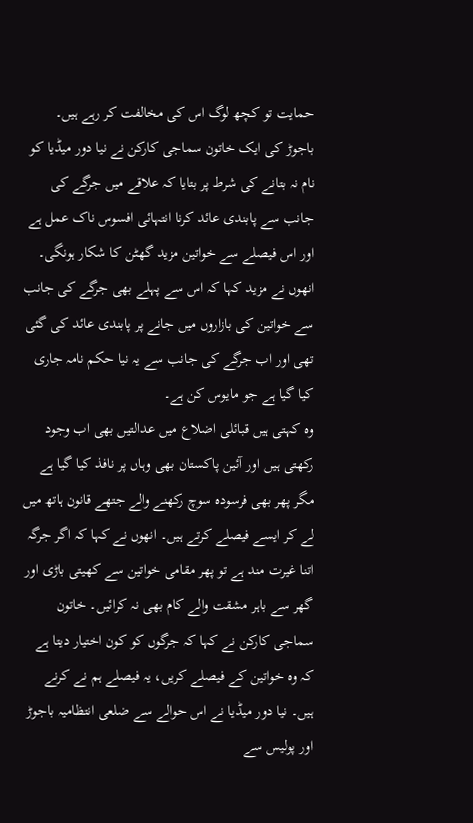حمایت تو کچھ لوگ اس کی مخالفت کر رہے ہیں۔
باجوڑ کی ایک خاتون سماجی کارکن نے نیا دور میڈیا کو نام نہ بتانے کی شرط پر بتایا کہ علاقے میں جرگے کی جانب سے پابندی عائد کرنا انتہائی افسوس ناک عمل ہے اور اس فیصلے سے خواتین مزید گھٹن کا شکار ہونگی۔ انھوں نے مزید کہا کہ اس سے پہلے بھی جرگے کی جانب سے خواتین کی بازاروں میں جانے پر پابندی عائد کی گئی تھی اور اب جرگے کی جانب سے یہ نیا حکم نامہ جاری کیا گیا ہے جو مایوس کن ہے۔
وہ کہتی ہیں قبائلی اضلاع میں عدالتیں بھی اب وجود رکھتی ہیں اور آئین پاکستان بھی وہاں پر نافذ کیا گیا ہے مگر پھر بھی فرسودہ سوچ رکھنے والے جتھے قانون ہاتھ میں لے کر ایسے فیصلے کرتے ہیں۔ انھوں نے کہا کہ اگر جرگہ اتنا غیرت مند ہے تو پھر مقامی خواتین سے کھیتی باڑی اور گھر سے باہر مشقت والے کام بھی نہ کرائیں۔ خاتون سماجی کارکن نے کہا کہ جرگوں کو کون اختیار دیتا ہے کہ وہ خواتین کے فیصلے کریں، یہ فیصلے ہم نے کرنے ہیں۔ نیا دور میڈیا نے اس حوالے سے ضلعی انتظامیہ باجوڑ اور پولیس سے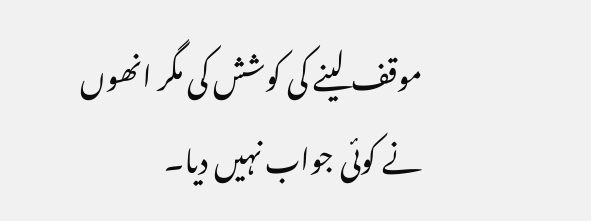موقف لینے کی کوشش کی مگر انھوں نے کوئی جواب نہیں دیا۔